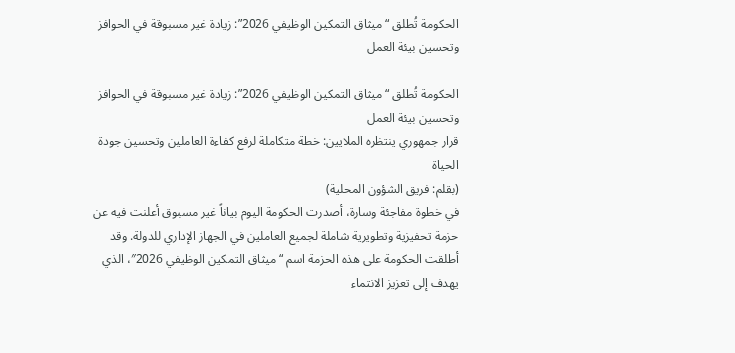الحكومة تُطلق “ميثاق التمكين الوظيفي 2026”: زيادة غير مسبوقة في الحوافز وتحسين بيئة العمل

الحكومة تُطلق “ميثاق التمكين الوظيفي 2026”: زيادة غير مسبوقة في الحوافز وتحسين بيئة العمل
قرار جمهوري ينتظره الملايين: خطة متكاملة لرفع كفاءة العاملين وتحسين جودة الحياة
(بقلم: فريق الشؤون المحلية)
في خطوة مفاجئة وسارة، أصدرت الحكومة اليوم بياناً غير مسبوق أعلنت فيه عن حزمة تحفيزية وتطويرية شاملة لجميع العاملين في الجهاز الإداري للدولة. وقد أطلقت الحكومة على هذه الحزمة اسم “ميثاق التمكين الوظيفي 2026″، الذي يهدف إلى تعزيز الانتماء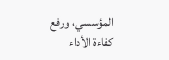المؤسسي، ورفع كفاءة الأداء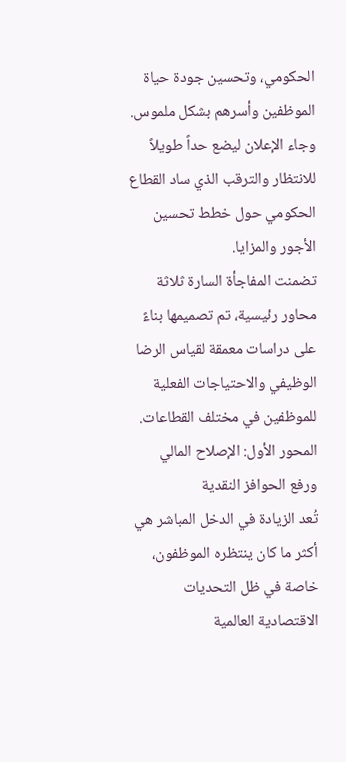الحكومي، وتحسين جودة حياة الموظفين وأسرهم بشكل ملموس. وجاء الإعلان ليضع حداً طويلاً للانتظار والترقب الذي ساد القطاع الحكومي حول خطط تحسين الأجور والمزايا.
تضمنت المفاجأة السارة ثلاثة محاور رئيسية، تم تصميمها بناءً على دراسات معمقة لقياس الرضا الوظيفي والاحتياجات الفعلية للموظفين في مختلف القطاعات.
المحور الأول: الإصلاح المالي ورفع الحوافز النقدية
تُعد الزيادة في الدخل المباشر هي أكثر ما كان ينتظره الموظفون، خاصة في ظل التحديات الاقتصادية العالمية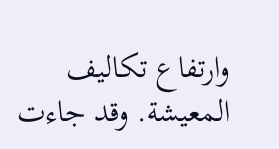وارتفاع تكاليف المعيشة. وقد جاءت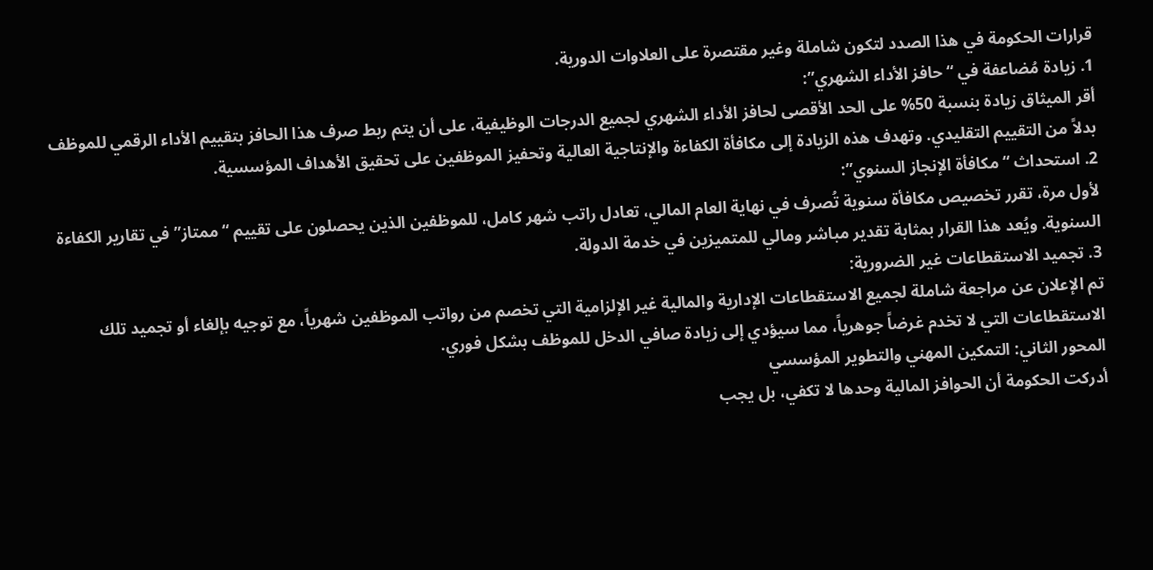قرارات الحكومة في هذا الصدد لتكون شاملة وغير مقتصرة على العلاوات الدورية.
1. زيادة مُضاعفة في “حافز الأداء الشهري”:
أقر الميثاق زيادة بنسبة 50% على الحد الأقصى لحافز الأداء الشهري لجميع الدرجات الوظيفية، على أن يتم ربط صرف هذا الحافز بتقييم الأداء الرقمي للموظف بدلاً من التقييم التقليدي. وتهدف هذه الزيادة إلى مكافأة الكفاءة والإنتاجية العالية وتحفيز الموظفين على تحقيق الأهداف المؤسسية.
2. استحداث “مكافأة الإنجاز السنوي”:
لأول مرة، تقرر تخصيص مكافأة سنوية تُصرف في نهاية العام المالي، تعادل راتب شهر كامل، للموظفين الذين يحصلون على تقييم “ممتاز” في تقارير الكفاءة السنوية. ويُعد هذا القرار بمثابة تقدير مباشر ومالي للمتميزين في خدمة الدولة.
3. تجميد الاستقطاعات غير الضرورية:
تم الإعلان عن مراجعة شاملة لجميع الاستقطاعات الإدارية والمالية غير الإلزامية التي تخصم من رواتب الموظفين شهرياً، مع توجيه بإلغاء أو تجميد تلك الاستقطاعات التي لا تخدم غرضاً جوهرياً، مما سيؤدي إلى زيادة صافي الدخل للموظف بشكل فوري.
المحور الثاني: التمكين المهني والتطوير المؤسسي
أدركت الحكومة أن الحوافز المالية وحدها لا تكفي، بل يجب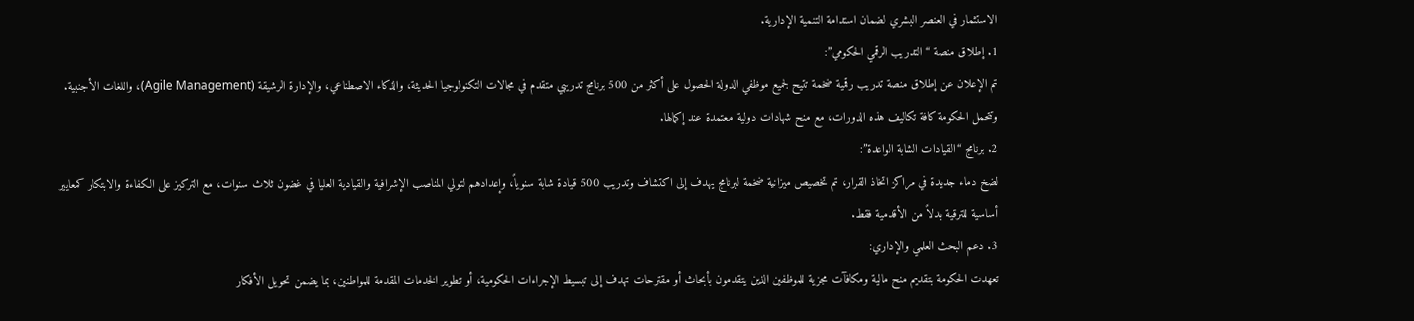الاستثمار في العنصر البشري لضمان استدامة التنمية الإدارية.
1. إطلاق منصة “التدريب الرقمي الحكومي”:
تم الإعلان عن إطلاق منصة تدريب رقمية ضخمة تتيح لجميع موظفي الدولة الحصول على أكثر من 500 برنامج تدريبي متقدم في مجالات التكنولوجيا الحديثة، والذكاء الاصطناعي، والإدارة الرشيقة (Agile Management)، واللغات الأجنبية. وتتحمل الحكومة كافة تكاليف هذه الدورات، مع منح شهادات دولية معتمدة عند إكمالها.
2. برنامج “القيادات الشابة الواعدة”:
لضخ دماء جديدة في مراكز اتخاذ القرار، تم تخصيص ميزانية ضخمة لبرنامج يهدف إلى اكتشاف وتدريب 500 قيادة شابة سنوياً، وإعدادهم لتولي المناصب الإشرافية والقيادية العليا في غضون ثلاث سنوات، مع التركيز على الكفاءة والابتكار كمعايير أساسية للترقية بدلاً من الأقدمية فقط.
3. دعم البحث العلمي والإداري:
تعهدت الحكومة بتقديم منح مالية ومكافآت مجزية للموظفين الذين يتقدمون بأبحاث أو مقترحات تهدف إلى تبسيط الإجراءات الحكومية، أو تطوير الخدمات المقدمة للمواطنين، بما يضمن تحويل الأفكار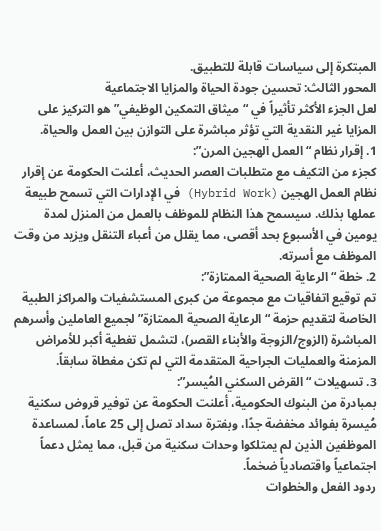المبتكرة إلى سياسات قابلة للتطبيق.
المحور الثالث: تحسين جودة الحياة والمزايا الاجتماعية
لعل الجزء الأكثر تأثيراً في “ميثاق التمكين الوظيفي” هو التركيز على المزايا غير النقدية التي تؤثر مباشرة على التوازن بين العمل والحياة.
1. إقرار نظام “العمل الهجين المرن”:
كجزء من التكيف مع متطلبات العصر الحديث، أعلنت الحكومة عن إقرار نظام العمل الهجين (Hybrid Work) في الإدارات التي تسمح طبيعة عملها بذلك. سيسمح هذا النظام للموظف بالعمل من المنزل لمدة يومين في الأسبوع بحد أقصى، مما يقلل من أعباء التنقل ويزيد من وقت الموظف مع أسرته.
2. خطة “الرعاية الصحية الممتازة”:
تم توقيع اتفاقيات مع مجموعة من كبرى المستشفيات والمراكز الطبية الخاصة لتقديم حزمة “الرعاية الصحية الممتازة” لجميع العاملين وأسرهم المباشرة (الزوج/الزوجة والأبناء القصر)، لتشمل تغطية أكبر للأمراض المزمنة والعمليات الجراحية المتقدمة التي لم تكن مغطاة سابقاً.
3. تسهيلات “القرض السكني المُيسر”:
بمبادرة من البنوك الحكومية، أعلنت الحكومة عن توفير قروض سكنية مُيسرة بفوائد مخفضة جدًا، وبفترة سداد تصل إلى 25 عاماً، لمساعدة الموظفين الذين لم يمتلكوا وحدات سكنية من قبل، مما يمثل دعماً اجتماعياً واقتصادياً ضخماً.
ردود الفعل والخطوات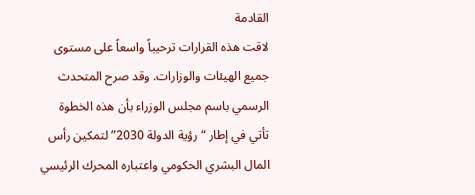القادمة
لاقت هذه القرارات ترحيباً واسعاً على مستوى جميع الهيئات والوزارات. وقد صرح المتحدث الرسمي باسم مجلس الوزراء بأن هذه الخطوة تأتي في إطار “رؤية الدولة 2030” لتمكين رأس المال البشري الحكومي واعتباره المحرك الرئيسي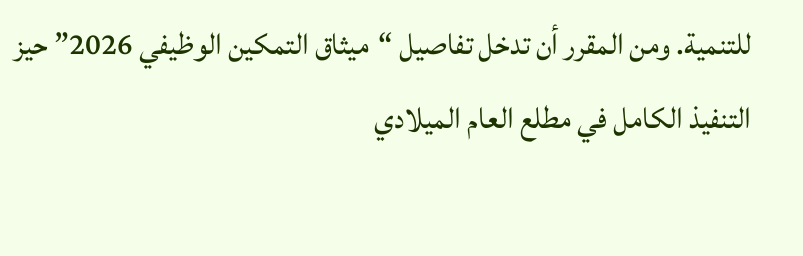للتنمية. ومن المقرر أن تدخل تفاصيل “ميثاق التمكين الوظيفي 2026” حيز التنفيذ الكامل في مطلع العام الميلادي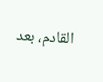القادم، بعد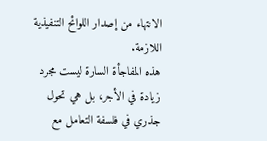الانتهاء من إصدار اللوائح التنفيذية اللازمة.
هذه المفاجأة السارة ليست مجرد زيادة في الأجر، بل هي تحول جذري في فلسفة التعامل مع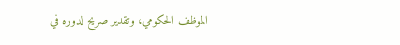الموظف الحكومي، وتقدير صريح لدوره في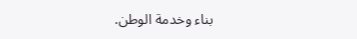بناء وخدمة الوطن.